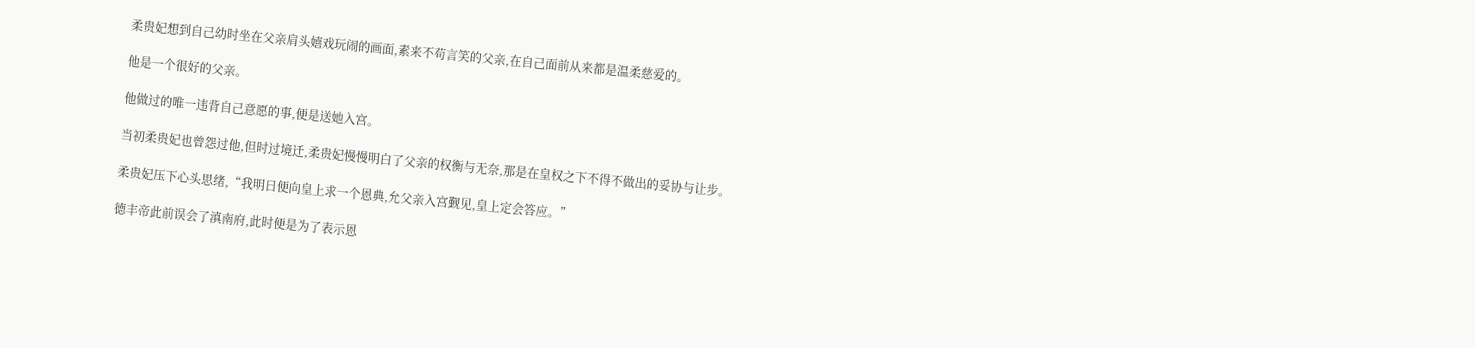柔贵妃想到自己幼时坐在父亲肩头嬉戏玩闹的画面,素来不苟言笑的父亲,在自己面前从来都是温柔慈爱的。

他是一个很好的父亲。

他做过的唯一违背自己意愿的事,便是送她入宫。

当初柔贵妃也曾怨过他,但时过境迁,柔贵妃慢慢明白了父亲的权衡与无奈,那是在皇权之下不得不做出的妥协与让步。

柔贵妃压下心头思绪,“我明日便向皇上求一个恩典,允父亲入宫觐见,皇上定会答应。”

德丰帝此前误会了滇南府,此时便是为了表示恩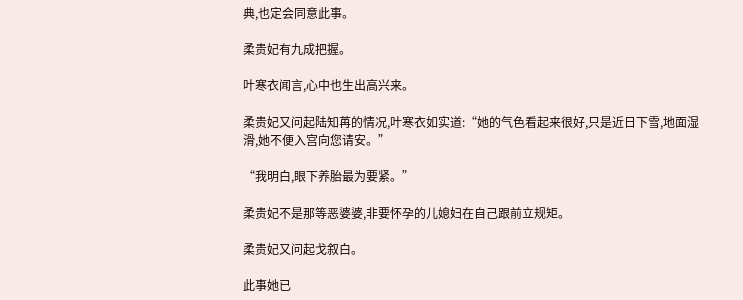典,也定会同意此事。

柔贵妃有九成把握。

叶寒衣闻言,心中也生出高兴来。

柔贵妃又问起陆知苒的情况,叶寒衣如实道:“她的气色看起来很好,只是近日下雪,地面湿滑,她不便入宫向您请安。”

“我明白,眼下养胎最为要紧。”

柔贵妃不是那等恶婆婆,非要怀孕的儿媳妇在自己跟前立规矩。

柔贵妃又问起戈叙白。

此事她已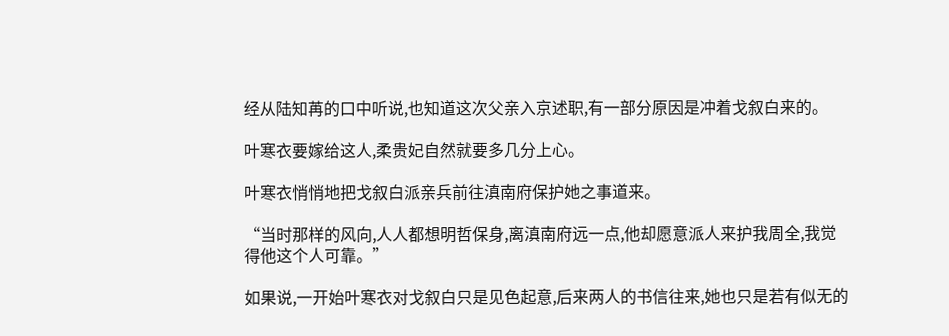经从陆知苒的口中听说,也知道这次父亲入京述职,有一部分原因是冲着戈叙白来的。

叶寒衣要嫁给这人,柔贵妃自然就要多几分上心。

叶寒衣悄悄地把戈叙白派亲兵前往滇南府保护她之事道来。

“当时那样的风向,人人都想明哲保身,离滇南府远一点,他却愿意派人来护我周全,我觉得他这个人可靠。”

如果说,一开始叶寒衣对戈叙白只是见色起意,后来两人的书信往来,她也只是若有似无的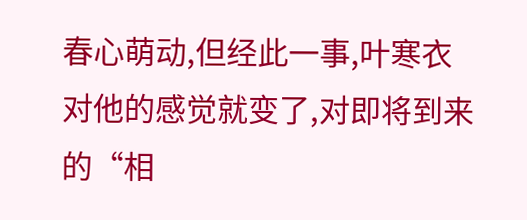春心萌动,但经此一事,叶寒衣对他的感觉就变了,对即将到来的“相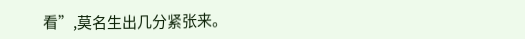看”,莫名生出几分紧张来。